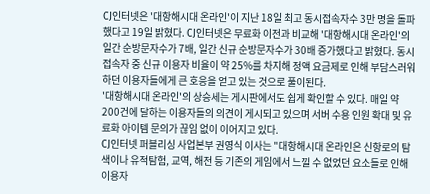CJ인터넷은 '대항해시대 온라인'이 지난 18일 최고 동시접속자수 3만 명을 돌파했다고 19일 밝혔다. CJ인터넷은 무료화 이전과 비교해 '대항해시대 온라인'의 일간 순방문자수가 7배, 일간 신규 순방문자수가 30배 증가했다고 밝혔다. 동시접속자 중 신규 이용자 비율이 약 25%를 차지해 정액 요금제로 인해 부담스러워 하던 이용자들에게 큰 호응을 얻고 있는 것으로 풀이된다.
'대항해시대 온라인'의 상승세는 게시판에서도 쉽게 확인할 수 있다. 매일 약 200건에 달하는 이용자들의 의견이 게시되고 있으며 서버 수용 인원 확대 및 유료화 아이템 문의가 끊임 없이 이어지고 있다.
CJ인터넷 퍼블리싱 사업본부 권영식 이사는 "대항해시대 온라인은 신항로의 탐색이나 유적탐험, 교역, 해전 등 기존의 게임에서 느낄 수 없었던 요소들로 인해 이용자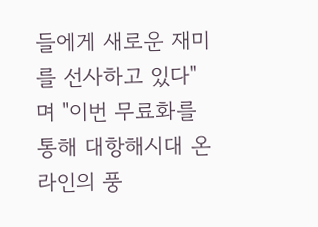들에게 새로운 재미를 선사하고 있다"며 "이번 무료화를 통해 대항해시대 온라인의 풍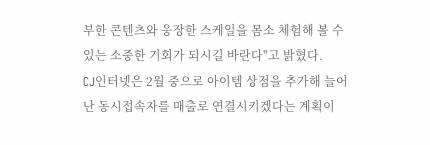부한 콘텐츠와 웅장한 스케일을 몸소 체험해 볼 수 있는 소중한 기회가 되시길 바란다"고 밝혔다.
CJ인터넷은 2월 중으로 아이템 상점을 추가해 늘어난 동시접속자를 매출로 연결시키겠다는 계획이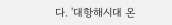다. '대항해시대 온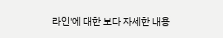라인'에 대한 보다 자세한 내용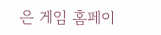은 게임 홈페이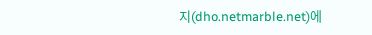지(dho.netmarble.net)에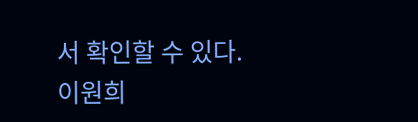서 확인할 수 있다.
이원희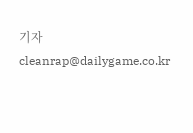기자 cleanrap@dailygame.co.kr